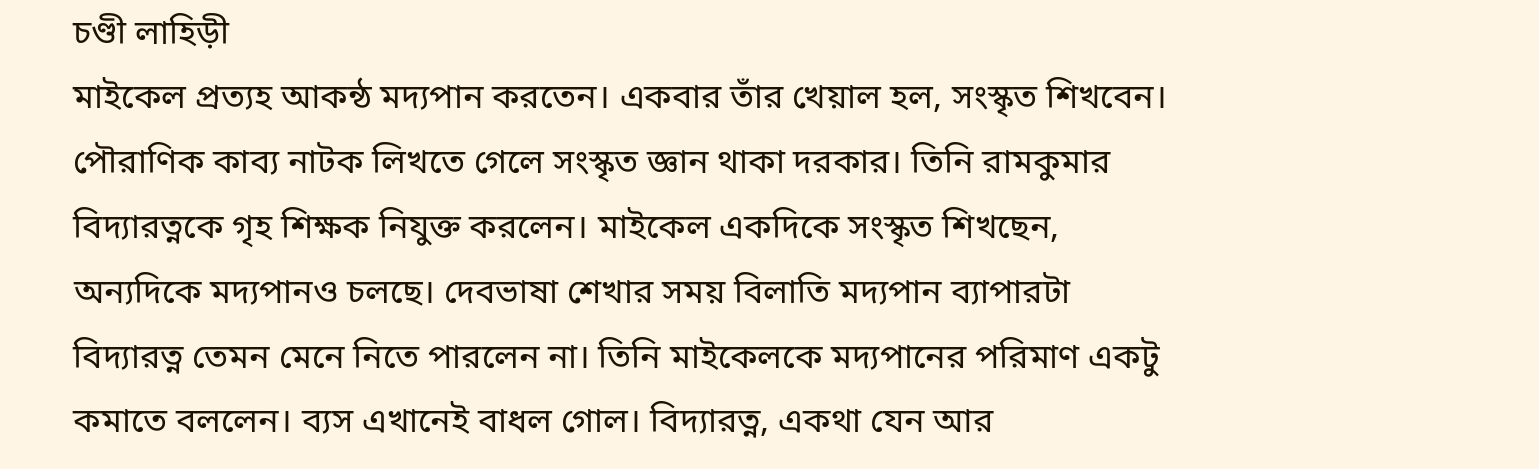চণ্ডী লাহিড়ী
মাইকেল প্রত্যহ আকন্ঠ মদ্যপান করতেন। একবার তাঁর খেয়াল হল, সংস্কৃত শিখবেন। পৌরাণিক কাব্য নাটক লিখতে গেলে সংস্কৃত জ্ঞান থাকা দরকার। তিনি রামকুমার বিদ্যারত্নকে গৃহ শিক্ষক নিযুক্ত করলেন। মাইকেল একদিকে সংস্কৃত শিখছেন, অন্যদিকে মদ্যপানও চলছে। দেবভাষা শেখার সময় বিলাতি মদ্যপান ব্যাপারটা বিদ্যারত্ন তেমন মেনে নিতে পারলেন না। তিনি মাইকেলকে মদ্যপানের পরিমাণ একটু কমাতে বললেন। ব্যস এখানেই বাধল গোল। বিদ্যারত্ন, একথা যেন আর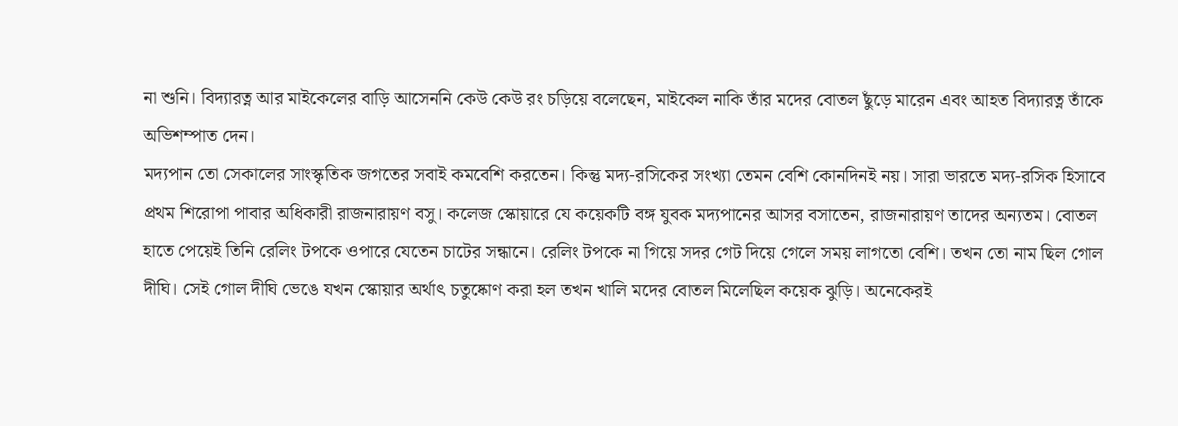না শুনি। বিদ্যারত্ন আর মাইকেলের বাড়ি আসেননি কেউ কেউ রং চড়িয়ে বলেছেন, মাইকেল নাকি তাঁর মদের বোতল ছুঁড়ে মারেন এবং আহত বিদ্যারত্ন তাঁকে অভিশম্পাত দেন।
মদ্যপান তো সেকালের সাংস্কৃতিক জগতের সবাই কমবেশি করতেন। কিন্তু মদ্য-রসিকের সংখ্যা তেমন বেশি কোনদিনই নয়। সারা ভারতে মদ্য-রসিক হিসাবে প্রথম শিরোপা পাবার অধিকারী রাজনারায়ণ বসু। কলেজ স্কোয়ারে যে কয়েকটি বঙ্গ যুবক মদ্যপানের আসর বসাতেন, রাজনারায়ণ তাদের অন্যতম। বোতল হাতে পেয়েই তিনি রেলিং টপকে ওপারে যেতেন চাটের সন্ধানে। রেলিং টপকে না গিয়ে সদর গেট দিয়ে গেলে সময় লাগতো বেশি। তখন তো নাম ছিল গোল দীঘি। সেই গোল দীঘি ভেঙে যখন স্কোয়ার অর্থাৎ চতুষ্কোণ করা হল তখন খালি মদের বোতল মিলেছিল কয়েক ঝুড়ি। অনেকেরই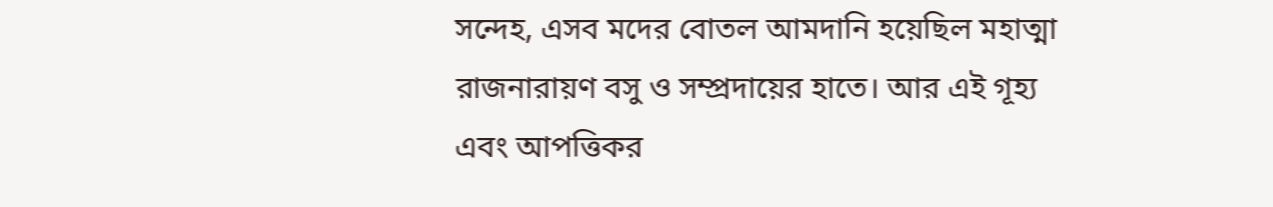সন্দেহ, এসব মদের বোতল আমদানি হয়েছিল মহাত্মা রাজনারায়ণ বসু ও সম্প্রদায়ের হাতে। আর এই গূহ্য এবং আপত্তিকর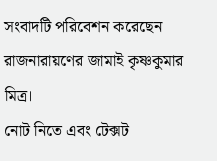সংবাদটি পরিবেশন করেছেন রাজনারায়ণের জামাই কৃষ্ণকুমার মিত্র।
নোট নিতে এবং টেক্সট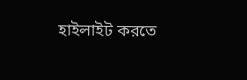হাইলাইট করতে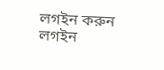লগইন করুন
লগইন